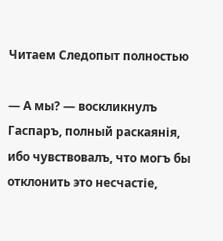Читаем Следопыт полностью

— А мы? — воскликнулъ Гаспаръ, полный раскаянія, ибо чувствовалъ, что могъ бы отклонить это несчастіе,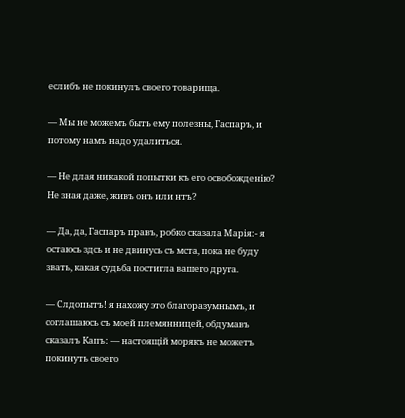еслибъ не покинулъ своего товарища.

— Мы не можемъ быть ему полезны, Гаспаръ, и потому намъ надо удалиться.

— Не длая никакой попытки къ его освобожденію? Не зная даже, живъ онъ или нтъ?

— Да, да, Гаспаръ правъ, робко сказала Марія:- я остаюсь здсь и не двинусь съ мста, пока не буду звать, какая судьба постигла вашего друга.

— Слдопытъ! я нахожу это благоразумнымъ, и соглашаюсь съ моей племянницей, обдумавъ сказалъ Капъ: — настоящій морякъ не можетъ покинуть своего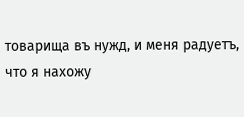товарища въ нужд, и меня радуетъ, что я нахожу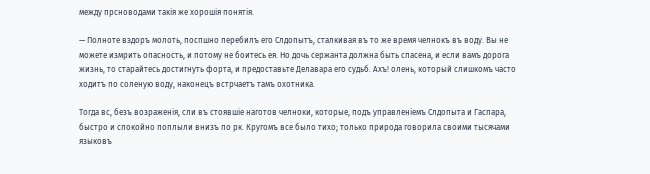между прсноводами такія же хорошія понятія.

— Полноте вздоръ молоть, поспшно перебилъ его Слдопытъ, сталкивая въ то же время челнокъ въ воду. Вы не можете измрить опасность, и потому не боитесь ея. Но дочь сержанта должна быть спасена, и если вамъ дорога жизнь, то старайтесь достигнуть форта, и предоставьте Делавара его судьб. Ахъ! олень, который слишкомъ часто ходитъ по соленую воду, наконецъ встрчаетъ тамъ охотника.

Тогда вс, безъ возраженія, сли въ стоявшіе наготов челноки, которые, подъ управленіемъ Слдопыта и Гаспара, быстро и спокойно поплыли внизъ по рк. Кругомъ все было тихо; только природа говорила своими тысячами языковъ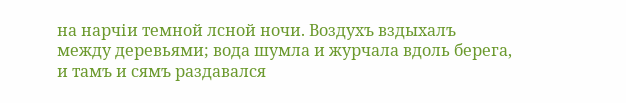на нарчіи темной лсной ночи. Воздухъ вздыхалъ между деревьями; вода шумла и журчала вдоль берега, и тамъ и сямъ раздавался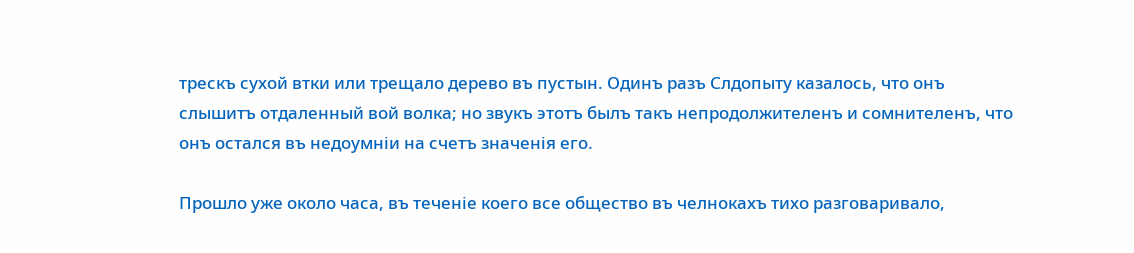трескъ сухой втки или трещало дерево въ пустын. Одинъ разъ Слдопыту казалось, что онъ слышитъ отдаленный вой волка; но звукъ этотъ былъ такъ непродолжителенъ и сомнителенъ, что онъ остался въ недоумніи на счетъ значенія его.

Прошло уже около часа, въ теченіе коего все общество въ челнокахъ тихо разговаривало,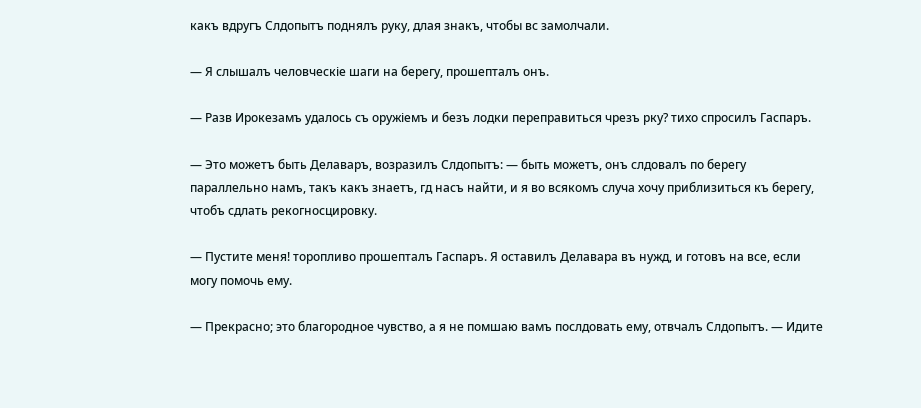какъ вдругъ Слдопытъ поднялъ руку, длая знакъ, чтобы вс замолчали.

— Я слышалъ человческіе шаги на берегу, прошепталъ онъ.

— Разв Ирокезамъ удалось съ оружіемъ и безъ лодки переправиться чрезъ рку? тихо спросилъ Гаспаръ.

— Это можетъ быть Делаваръ, возразилъ Слдопытъ: — быть можетъ, онъ слдовалъ по берегу параллельно намъ, такъ какъ знаетъ, гд насъ найти, и я во всякомъ случа хочу приблизиться къ берегу, чтобъ сдлать рекогносцировку.

— Пустите меня! торопливо прошепталъ Гаспаръ. Я оставилъ Делавара въ нужд, и готовъ на все, если могу помочь ему.

— Прекрасно; это благородное чувство, а я не помшаю вамъ послдовать ему, отвчалъ Слдопытъ. — Идите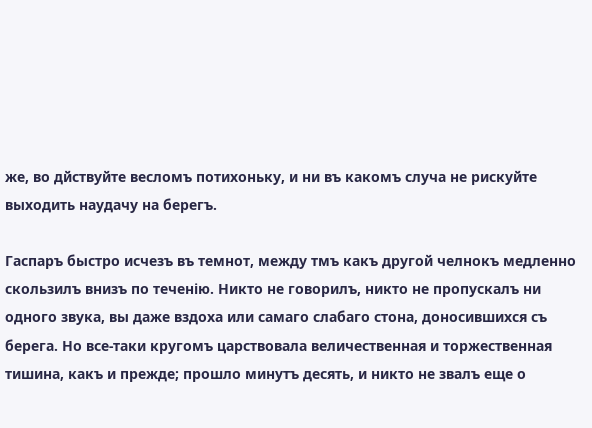же, во дйствуйте весломъ потихоньку, и ни въ какомъ случа не рискуйте выходить наудачу на берегъ.

Гаспаръ быстро исчезъ въ темнот, между тмъ какъ другой челнокъ медленно скользилъ внизъ по теченію. Никто не говорилъ, никто не пропускалъ ни одного звука, вы даже вздоха или самаго слабаго стона, доносившихся съ берега. Но все-таки кругомъ царствовала величественная и торжественная тишина, какъ и прежде; прошло минутъ десять, и никто не звалъ еще о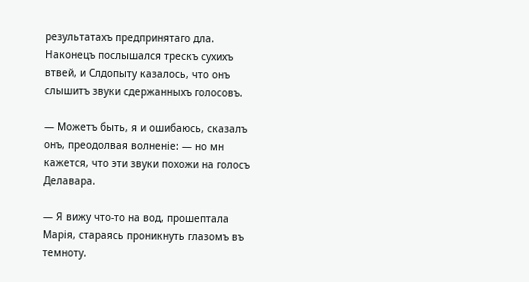результатахъ предпринятаго дла. Наконецъ послышался трескъ сухихъ втвей, и Слдопыту казалось, что онъ слышитъ звуки сдержанныхъ голосовъ.

— Можетъ быть, я и ошибаюсь, сказалъ онъ, преодолвая волненіе: — но мн кажется, что эти звуки похожи на голосъ Делавара.

— Я вижу что-то на вод, прошептала Марія, стараясь проникнуть глазомъ въ темноту.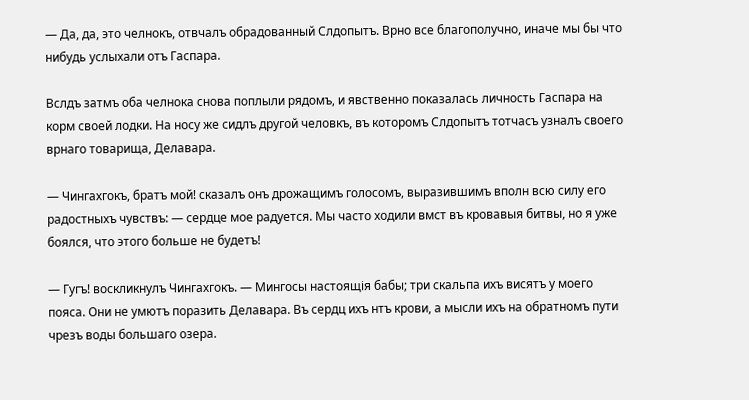— Да, да, это челнокъ, отвчалъ обрадованный Слдопытъ. Врно все благополучно, иначе мы бы что нибудь услыхали отъ Гаспара.

Вслдъ затмъ оба челнока снова поплыли рядомъ, и явственно показалась личность Гаспара на корм своей лодки. На носу же сидлъ другой человкъ, въ которомъ Слдопытъ тотчасъ узналъ своего врнаго товарища, Делавара.

— Чингахгокъ, братъ мой! сказалъ онъ дрожащимъ голосомъ, выразившимъ вполн всю силу его радостныхъ чувствъ: — сердце мое радуется. Мы часто ходили вмст въ кровавыя битвы, но я уже боялся, что этого больше не будетъ!

— Гугъ! воскликнулъ Чингахгокъ. — Мингосы настоящія бабы; три скальпа ихъ висятъ у моего пояса. Они не умютъ поразить Делавара. Въ сердц ихъ нтъ крови, а мысли ихъ на обратномъ пути чрезъ воды большаго озера.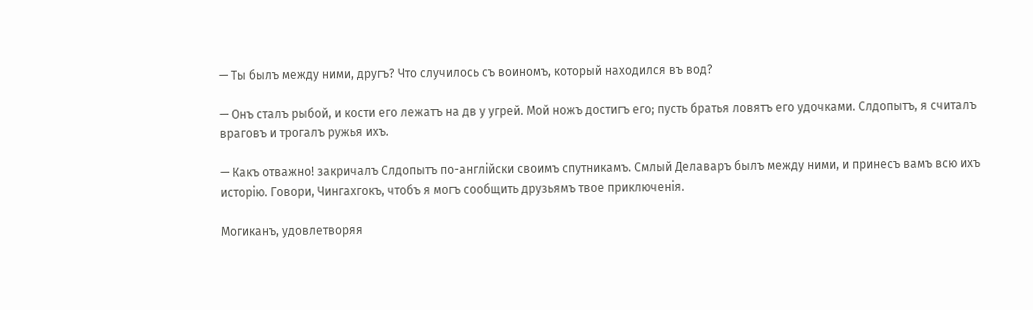— Ты былъ между ними, другъ? Что случилось съ воиномъ, который находился въ вод?

— Онъ сталъ рыбой, и кости его лежатъ на дв у угрей. Мой ножъ достигъ его; пусть братья ловятъ его удочками. Слдопытъ, я считалъ враговъ и трогалъ ружья ихъ.

— Какъ отважно! закричалъ Слдопытъ по-англійски своимъ спутникамъ. Смлый Делаваръ былъ между ними, и принесъ вамъ всю ихъ исторію. Говори, Чингахгокъ, чтобъ я могъ сообщить друзьямъ твое приключенія.

Могиканъ, удовлетворяя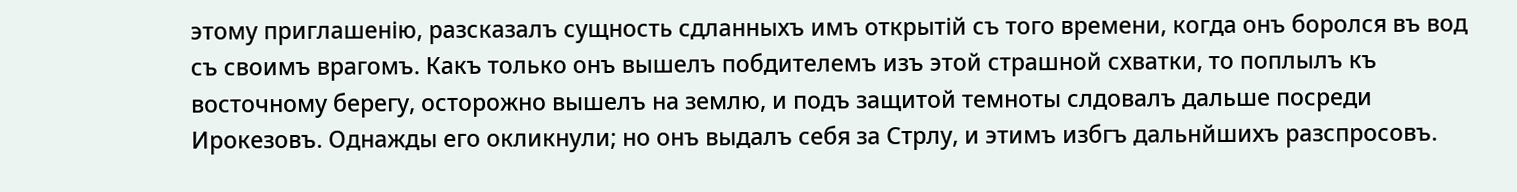этому приглашенію, разсказалъ сущность сдланныхъ имъ открытій съ того времени, когда онъ боролся въ вод съ своимъ врагомъ. Какъ только онъ вышелъ побдителемъ изъ этой страшной схватки, то поплылъ къ восточному берегу, осторожно вышелъ на землю, и подъ защитой темноты слдовалъ дальше посреди Ирокезовъ. Однажды его окликнули; но онъ выдалъ себя за Стрлу, и этимъ избгъ дальнйшихъ разспросовъ.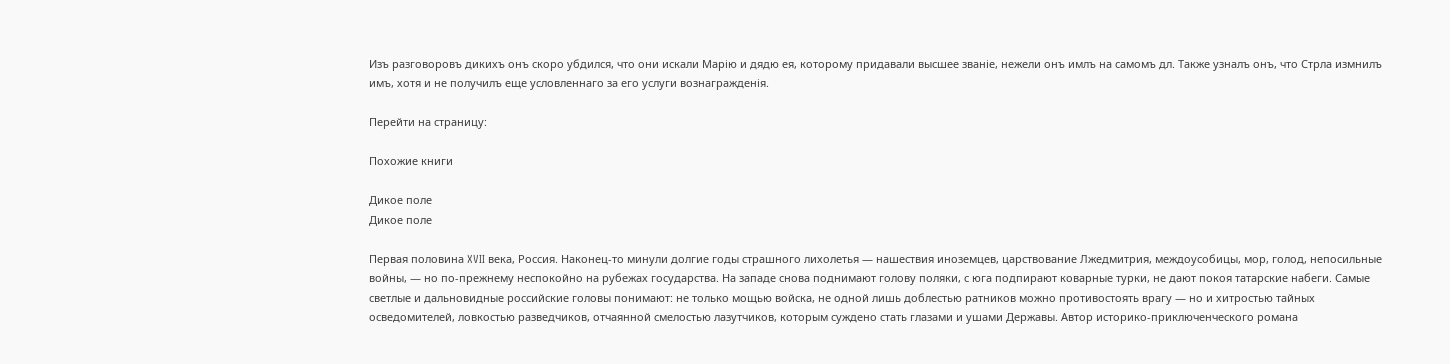Изъ разговоровъ дикихъ онъ скоро убдился, что они искали Марію и дядю ея, которому придавали высшее званіе, нежели онъ имлъ на самомъ дл. Также узналъ онъ, что Стрла измнилъ имъ, хотя и не получилъ еще условленнаго за его услуги вознагражденія.

Перейти на страницу:

Похожие книги

Дикое поле
Дикое поле

Первая половина XVII века, Россия. Наконец-то минули долгие годы страшного лихолетья — нашествия иноземцев, царствование Лжедмитрия, междоусобицы, мор, голод, непосильные войны, — но по-прежнему неспокойно на рубежах государства. На западе снова поднимают голову поляки, с юга подпирают коварные турки, не дают покоя татарские набеги. Самые светлые и дальновидные российские головы понимают: не только мощью войска, не одной лишь доблестью ратников можно противостоять врагу — но и хитростью тайных осведомителей, ловкостью разведчиков, отчаянной смелостью лазутчиков, которым суждено стать глазами и ушами Державы. Автор историко-приключенческого романа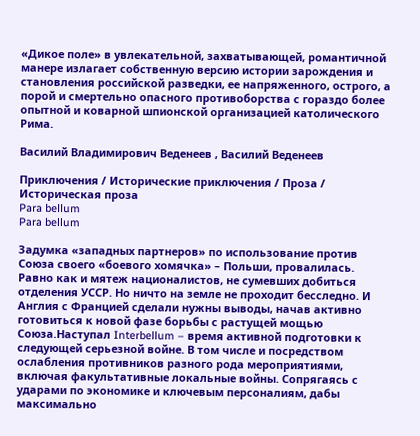«Дикое поле» в увлекательной, захватывающей, романтичной манере излагает собственную версию истории зарождения и становления российской разведки, ее напряженного, острого, а порой и смертельно опасного противоборства с гораздо более опытной и коварной шпионской организацией католического Рима.

Василий Владимирович Веденеев , Василий Веденеев

Приключения / Исторические приключения / Проза / Историческая проза
Para bellum
Para bellum

Задумка «западных партнеров» по использование против Союза своего «боевого хомячка» – Польши, провалилась. Равно как и мятеж националистов, не сумевших добиться отделения УССР. Но ничто на земле не проходит бесследно. И Англия с Францией сделали нужны выводы, начав активно готовиться к новой фазе борьбы с растущей мощью Союза.Наступал Interbellum – время активной подготовки к следующей серьезной войне. В том числе и посредством ослабления противников разного рода мероприятиями, включая факультативные локальные войны. Сопрягаясь с ударами по экономике и ключевым персоналиям, дабы максимально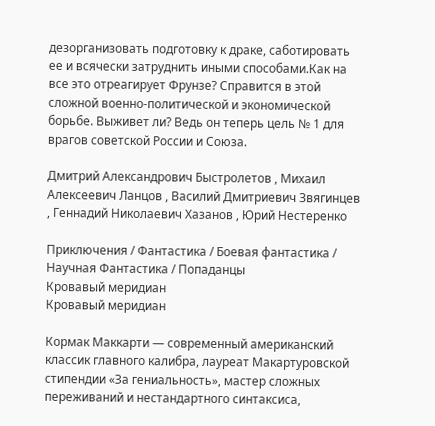дезорганизовать подготовку к драке, саботировать ее и всячески затруднить иными способами.Как на все это отреагирует Фрунзе? Справится в этой сложной военно-политической и экономической борьбе. Выживет ли? Ведь он теперь цель № 1 для врагов советской России и Союза.

Дмитрий Александрович Быстролетов , Михаил Алексеевич Ланцов , Василий Дмитриевич Звягинцев , Геннадий Николаевич Хазанов , Юрий Нестеренко

Приключения / Фантастика / Боевая фантастика / Научная Фантастика / Попаданцы
Кровавый меридиан
Кровавый меридиан

Кормак Маккарти — современный американский классик главного калибра, лауреат Макартуровской стипендии «За гениальность», мастер сложных переживаний и нестандартного синтаксиса,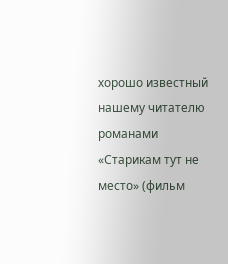хорошо известный нашему читателю романами «Старикам тут не место» (фильм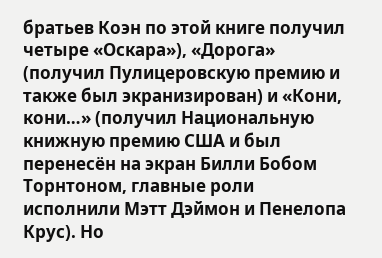братьев Коэн по этой книге получил четыре «Оскара»), «Дорога» (получил Пулицеровскую премию и также был экранизирован) и «Кони, кони…» (получил Национальную книжную премию США и был перенесён на экран Билли Бобом Торнтоном, главные роли исполнили Мэтт Дэймон и Пенелопа Крус). Но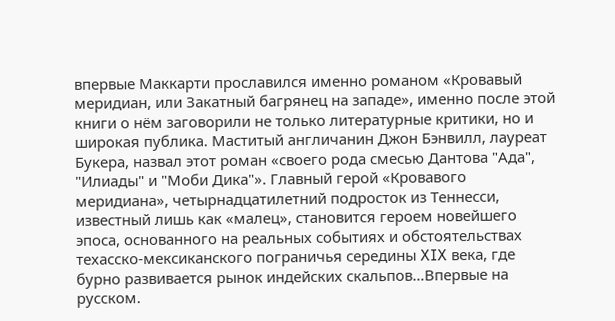впервые Маккарти прославился именно романом «Кровавый меридиан, или Закатный багрянец на западе», именно после этой книги о нём заговорили не только литературные критики, но и широкая публика. Маститый англичанин Джон Бэнвилл, лауреат Букера, назвал этот роман «своего рода смесью Дантова "Ада", "Илиады" и "Моби Дика"». Главный герой «Кровавого меридиана», четырнадцатилетний подросток из Теннесси, известный лишь как «малец», становится героем новейшего эпоса, основанного на реальных событиях и обстоятельствах техасско-мексиканского пограничья середины XIX века, где бурно развивается рынок индейских скальпов…Впервые на русском.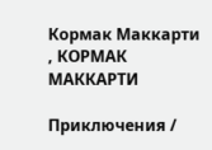Кормак Маккарти , КОРМАК МАККАРТИ

Приключения /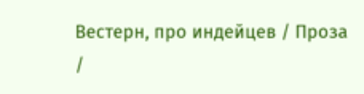Вестерн, про индейцев / Проза /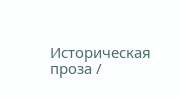Историческая проза /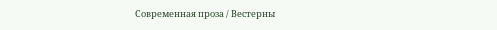Современная проза / Вестерны